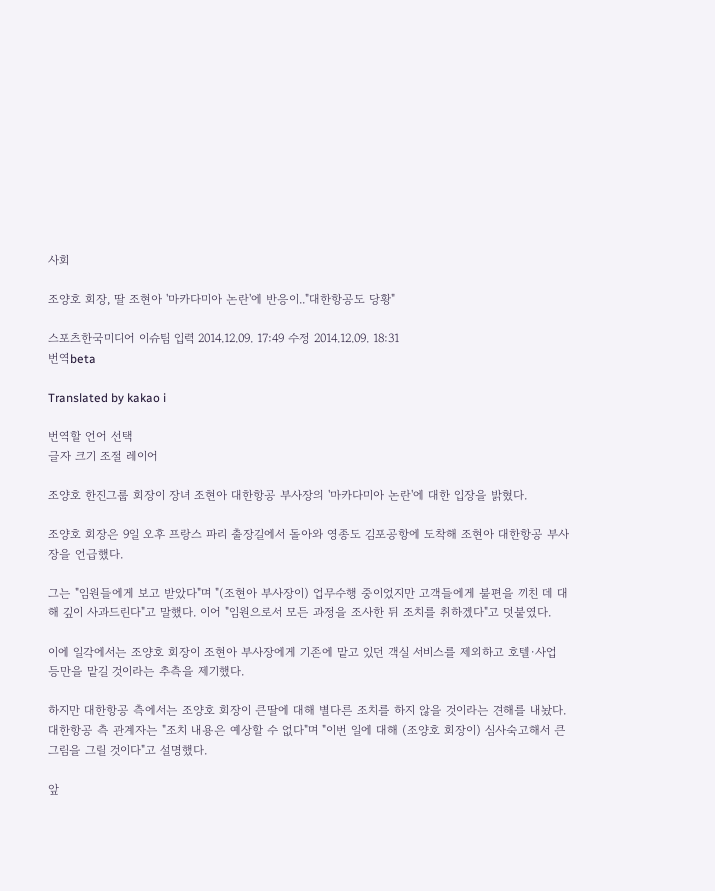사회

조양호 회장, 딸 조현아 '마카다미아 논란'에 반응이.."대한항공도 당황"

스포츠한국미디어 이슈팀 입력 2014.12.09. 17:49 수정 2014.12.09. 18:31
번역beta

Translated by kakao i

번역할 언어 선택
글자 크기 조절 레이어

조양호 한진그룹 회장이 장녀 조현아 대한항공 부사장의 '마카다미아 논란'에 대한 입장을 밝혔다.

조양호 회장은 9일 오후 프랑스 파리 출장길에서 돌아와 영종도 김포공항에 도착해 조현아 대한항공 부사장을 언급했다.

그는 "임원들에게 보고 받았다"며 "(조현아 부사장이) 업무수행 중이었지만 고객들에게 불편을 끼친 데 대해 깊이 사과드린다"고 말했다. 이어 "임원으로서 모든 과정을 조사한 뒤 조치를 취하겠다"고 덧붙였다.

이에 일각에서는 조양호 회장이 조현아 부사장에게 기존에 맡고 있던 객실 서비스를 제외하고 호텔·사업 등만을 맡길 것이라는 추측을 제기했다.

하지만 대한항공 측에서는 조양호 회장이 큰딸에 대해 별다른 조치를 하지 않을 것이라는 견해를 내놨다. 대한항공 측 관계자는 "조치 내용은 예상할 수 없다"며 "이번 일에 대해 (조양호 회장이) 심사숙고해서 큰 그림을 그릴 것이다"고 설명했다.

앞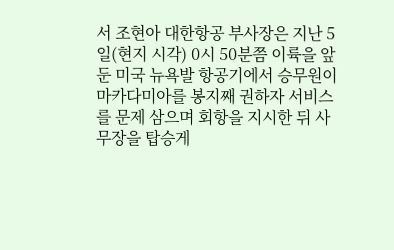서 조현아 대한항공 부사장은 지난 5일(현지 시각) 0시 50분쯤 이륙을 앞둔 미국 뉴욕발 항공기에서 승무원이 마카다미아를 봉지째 권하자 서비스를 문제 삼으며 회항을 지시한 뒤 사무장을 탑승게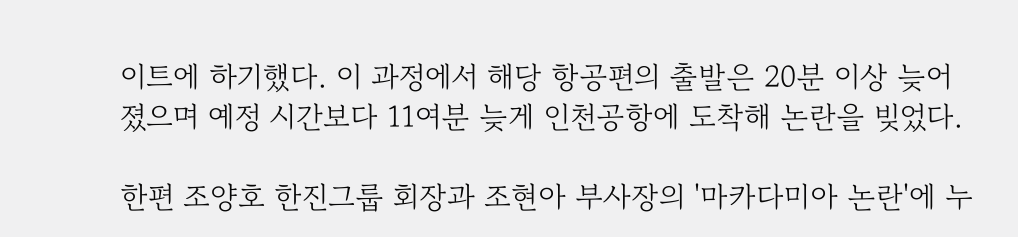이트에 하기했다. 이 과정에서 해당 항공편의 출발은 20분 이상 늦어졌으며 예정 시간보다 11여분 늦게 인천공항에 도착해 논란을 빚었다.

한편 조양호 한진그룹 회장과 조현아 부사장의 '마카다미아 논란'에 누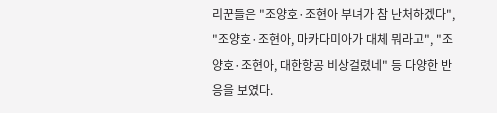리꾼들은 "조양호·조현아 부녀가 참 난처하겠다", "조양호·조현아, 마카다미아가 대체 뭐라고", "조양호·조현아, 대한항공 비상걸렸네" 등 다양한 반응을 보였다.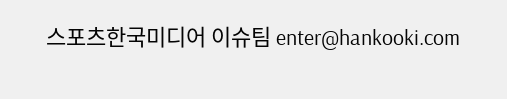스포츠한국미디어 이슈팀 enter@hankooki.com